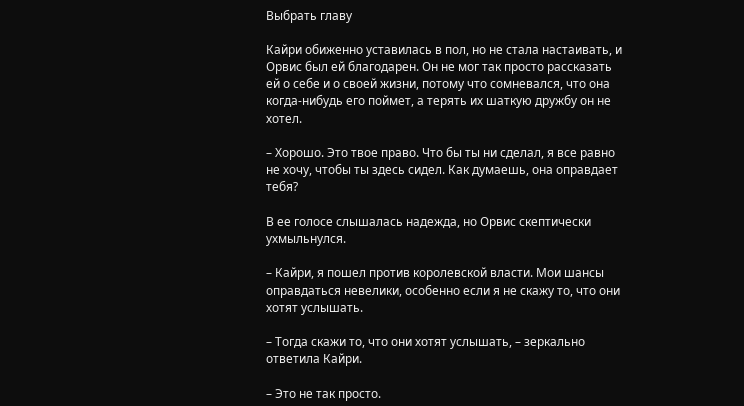Выбрать главу

Кайри обиженно уставилась в пол, но не стала настаивать, и Орвис был ей благодарен. Он не мог так просто рассказать ей о себе и о своей жизни, потому что сомневался, что она когда-нибудь его поймет, а терять их шаткую дружбу он не хотел.

– Хорошо. Это твое право. Что бы ты ни сделал, я все равно не хочу, чтобы ты здесь сидел. Как думаешь, она оправдает тебя?

В ее голосе слышалась надежда, но Орвис скептически ухмыльнулся.

– Кайри, я пошел против королевской власти. Мои шансы оправдаться невелики, особенно если я не скажу то, что они хотят услышать.

– Тогда скажи то, что они хотят услышать, – зеркально ответила Кайри.

– Это не так просто.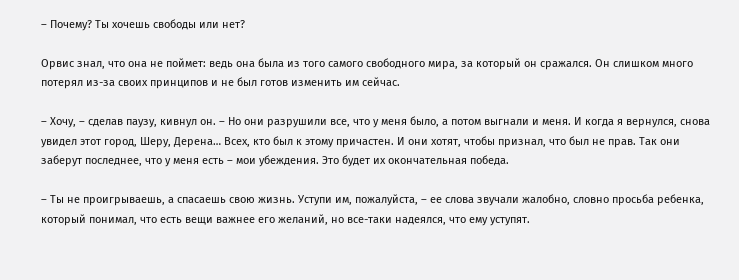– Почему? Ты хочешь свободы или нет?

Орвис знал, что она не поймет: ведь она была из того самого свободного мира, за который он сражался. Он слишком много потерял из-за своих принципов и не был готов изменить им сейчас.

– Хочу, – сделав паузу, кивнул он. – Но они разрушили все, что у меня было, а потом выгнали и меня. И когда я вернулся, снова увидел этот город, Шеру, Дерена… Всех, кто был к этому причастен. И они хотят, чтобы признал, что был не прав. Так они заберут последнее, что у меня есть – мои убеждения. Это будет их окончательная победа.

– Ты не проигрываешь, а спасаешь свою жизнь. Уступи им, пожалуйста, – ее слова звучали жалобно, словно просьба ребенка, который понимал, что есть вещи важнее его желаний, но все-таки надеялся, что ему уступят.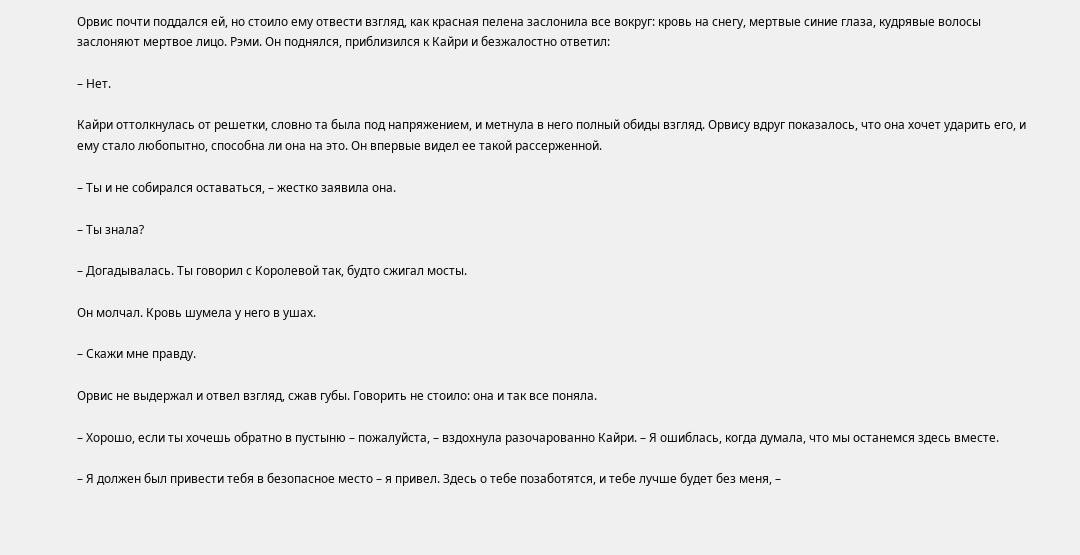Орвис почти поддался ей, но стоило ему отвести взгляд, как красная пелена заслонила все вокруг: кровь на снегу, мертвые синие глаза, кудрявые волосы заслоняют мертвое лицо. Рэми. Он поднялся, приблизился к Кайри и безжалостно ответил:

– Нет.

Кайри оттолкнулась от решетки, словно та была под напряжением, и метнула в него полный обиды взгляд. Орвису вдруг показалось, что она хочет ударить его, и ему стало любопытно, способна ли она на это. Он впервые видел ее такой рассерженной.

– Ты и не собирался оставаться, – жестко заявила она.

– Ты знала?

– Догадывалась. Ты говорил с Королевой так, будто сжигал мосты.

Он молчал. Кровь шумела у него в ушах.

– Скажи мне правду.

Орвис не выдержал и отвел взгляд, сжав губы. Говорить не стоило: она и так все поняла.

– Хорошо, если ты хочешь обратно в пустыню – пожалуйста, – вздохнула разочарованно Кайри. – Я ошиблась, когда думала, что мы останемся здесь вместе.

– Я должен был привести тебя в безопасное место – я привел. Здесь о тебе позаботятся, и тебе лучше будет без меня, –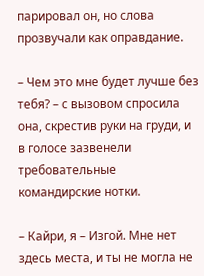парировал он, но слова прозвучали как оправдание.

– Чем это мне будет лучше без тебя? – с вызовом спросила она, скрестив руки на груди, и в голосе зазвенели требовательные командирские нотки.

– Кайри, я – Изгой. Мне нет здесь места, и ты не могла не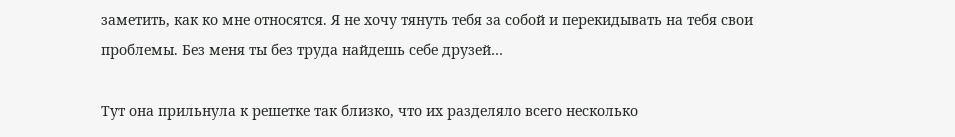заметить, как ко мне относятся. Я не хочу тянуть тебя за собой и перекидывать на тебя свои проблемы. Без меня ты без труда найдешь себе друзей…

Тут она прильнула к решетке так близко, что их разделяло всего несколько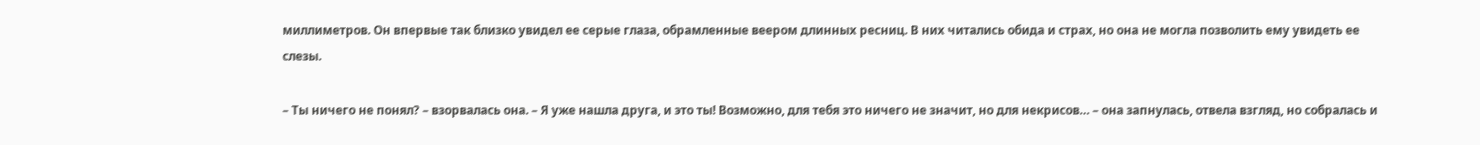миллиметров. Он впервые так близко увидел ее серые глаза, обрамленные веером длинных ресниц. В них читались обида и страх, но она не могла позволить ему увидеть ее слезы.

– Ты ничего не понял? – взорвалась она. – Я уже нашла друга, и это ты! Возможно, для тебя это ничего не значит, но для некрисов… – она запнулась, отвела взгляд, но собралась и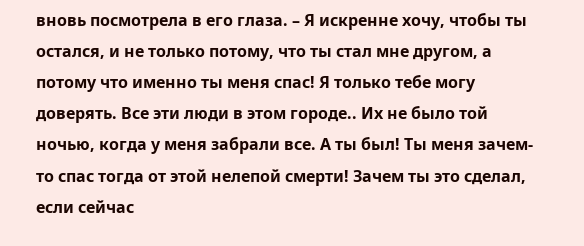вновь посмотрела в его глаза. – Я искренне хочу, чтобы ты остался, и не только потому, что ты стал мне другом, а потому что именно ты меня спас! Я только тебе могу доверять. Все эти люди в этом городе.. Их не было той ночью, когда у меня забрали все. А ты был! Ты меня зачем-то спас тогда от этой нелепой смерти! Зачем ты это сделал, если сейчас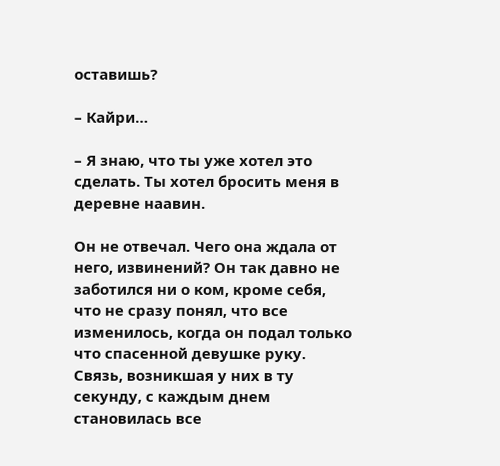оставишь?

– Кайри…

– Я знаю, что ты уже хотел это сделать. Ты хотел бросить меня в деревне наавин.

Он не отвечал. Чего она ждала от него, извинений? Он так давно не заботился ни о ком, кроме себя, что не сразу понял, что все изменилось, когда он подал только что спасенной девушке руку. Связь, возникшая у них в ту секунду, с каждым днем становилась все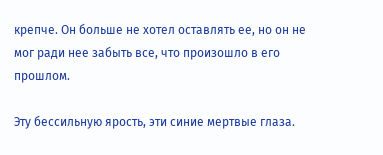крепче. Он больше не хотел оставлять ее, но он не мог ради нее забыть все, что произошло в его прошлом.

Эту бессильную ярость, эти синие мертвые глаза.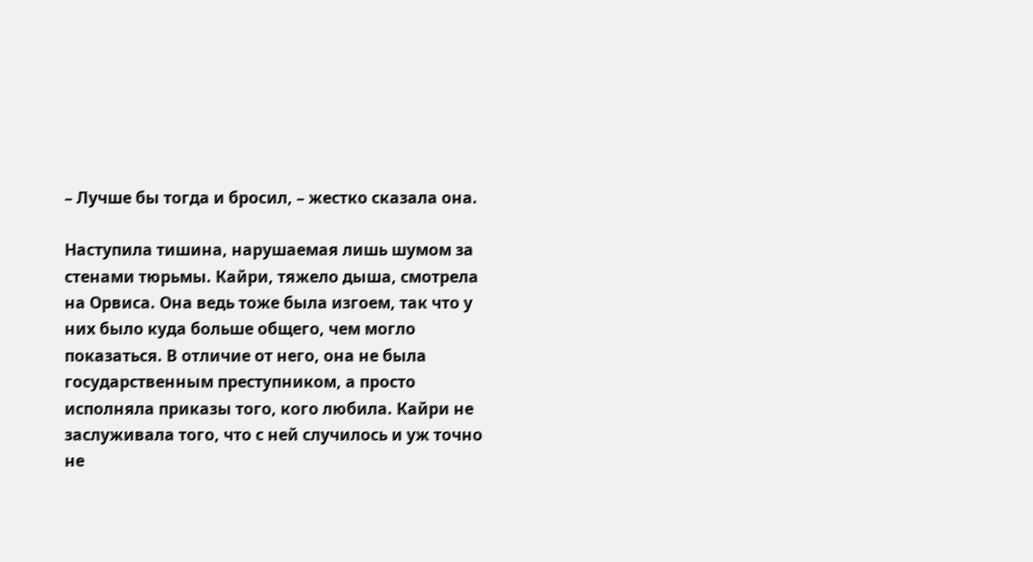– Лучше бы тогда и бросил, – жестко сказала она.

Наступила тишина, нарушаемая лишь шумом за стенами тюрьмы. Кайри, тяжело дыша, смотрела на Орвиса. Она ведь тоже была изгоем, так что у них было куда больше общего, чем могло показаться. В отличие от него, она не была государственным преступником, а просто исполняла приказы того, кого любила. Кайри не заслуживала того, что с ней случилось и уж точно не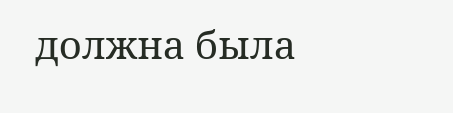должна была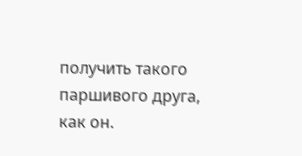получить такого паршивого друга, как он.